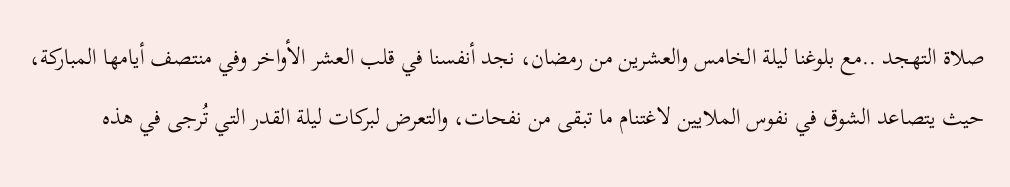صلاة التهجد ..مع بلوغنا ليلة الخامس والعشرين من رمضان، نجد أنفسنا في قلب العشر الأواخر وفي منتصف أيامها المباركة، حيث يتصاعد الشوق في نفوس الملايين لاغتنام ما تبقى من نفحات، والتعرض لبركات ليلة القدر التي تُرجى في هذه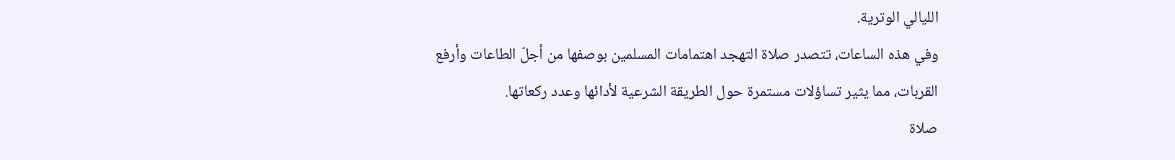الليالي الوترية.
وفي هذه الساعات، تتصدر صلاة التهجد اهتمامات المسلمين بوصفها من أجلّ الطاعات وأرفع القربات، مما يثير تساؤلات مستمرة حول الطريقة الشرعية لأدائها وعدد ركعاتها.
صلاة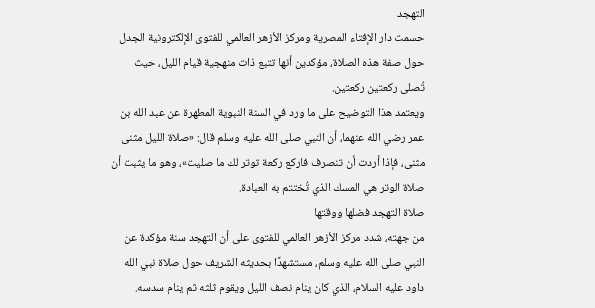التهجد
حسمت دار الإفتاء المصرية ومركز الأزهر العالمي للفتوى الإلكترونية الجدل حول صفة هذه الصلاة، مؤكدين أنها تتبع ذات منهجية قيام الليل، حيث تُصلى ركعتين ركعتين.
ويعتمد هذا التوضيح على ما ورد في السنة النبوية المطهرة عن عبد الله بن عمر رضي الله عنهما، أن النبي صلى الله عليه وسلم قال: «صلاة الليل مثنى مثنى، فإذا أردت أن تنصرف فاركع ركعة توتر لك ما صليت»، وهو ما يثبت أن صلاة الوتر هي المسك الذي تُختتم به العبادة.
صلاة التهجد فضلها ووقتها
من جهته، شدد مركز الأزهر العالمي للفتوى على أن التهجد سنة مؤكدة عن النبي صلى الله عليه وسلم، مستشهدًا بحديثه الشريف حول صلاة نبي الله داود عليه السلام، الذي كان ينام نصف الليل ويقوم ثلثه ثم ينام سدسه.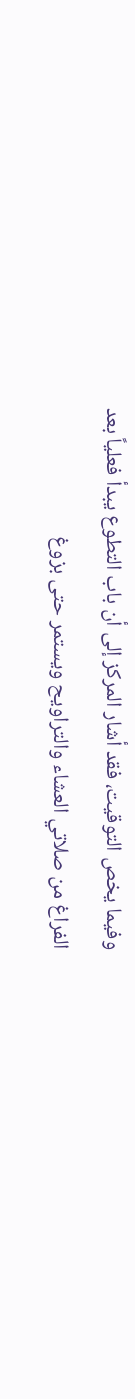وفيما يخص التوقيت، فقد أشار المركز إلى أن باب التطوع يبدأ فعلياً بعد الفراغ من صلاتي العشاء والتراويح ويستمر حتى بزوغ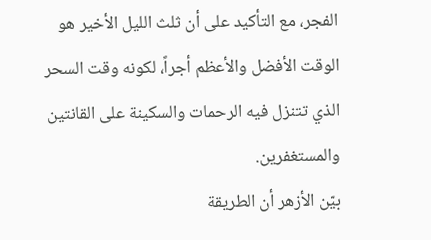الفجر، مع التأكيد على أن ثلث الليل الأخير هو الوقت الأفضل والأعظم أجراً، لكونه وقت السحر الذي تتنزل فيه الرحمات والسكينة على القانتين والمستغفرين.
بيّن الأزهر أن الطريقة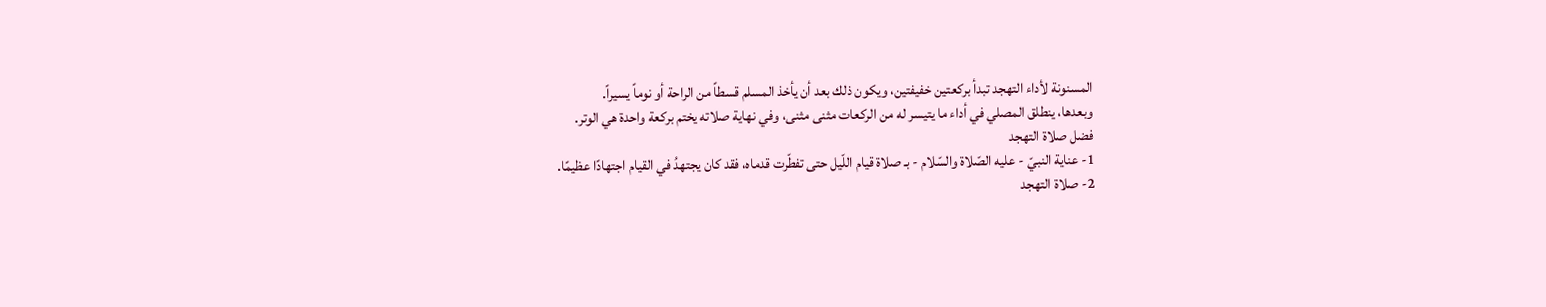المسنونة لأداء التهجد تبدأ بركعتين خفيفتين، ويكون ذلك بعد أن يأخذ المسلم قسطاً من الراحة أو نوماً يسيراً.
وبعدها، ينطلق المصلي في أداء ما يتيسر له من الركعات مثنى مثنى، وفي نهاية صلاته يختم بركعة واحدة هي الوتر.
فضل صلاة التهجد
1- عناية النبيّ - عليه الصّلاة والسّلام - بـ صلاة قيام اللّيل حتى تفطّرت قدماه، فقد كان يجتهدُ في القيام اجتهادًا عظيمًا.
2- صلاة التهجد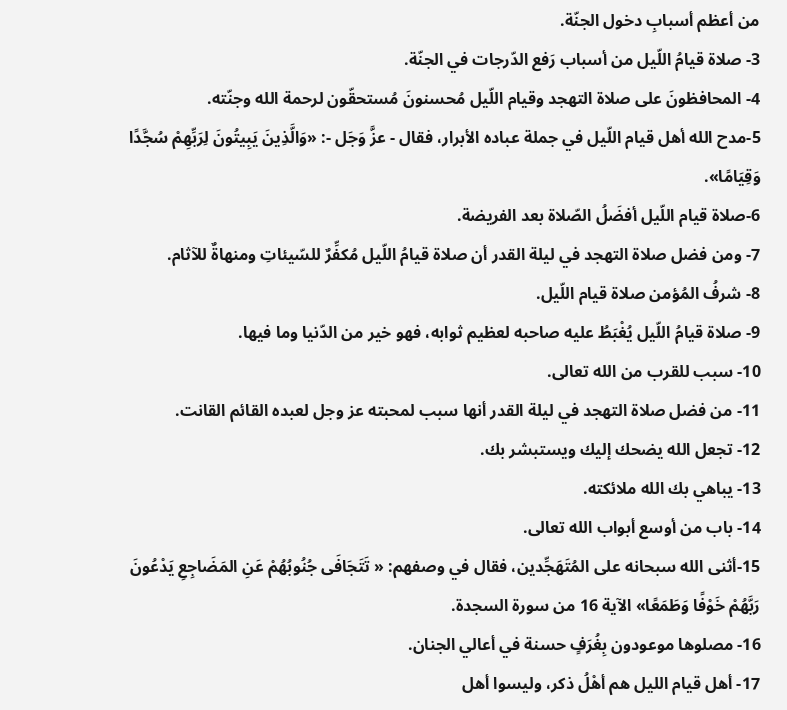من أعظم أسبابِ دخول الجنّة.
3- صلاة قيامُ اللّيل من أسباب رَفع الدّرجات في الجنّة.
4- المحافظونَ على صلاة التهجد وقيام اللّيل مُحسنونَ مُستحقّون لرحمة الله وجنّته.
5-مدح الله أهل قيام اللّيل في جملة عباده الأبرار، فقال - عزَّ وَجَل -: «وَالَّذِينَ يَبِيتُونَ لِرَبِّهِمْ سُجَّدًا وَقِيَامًا».
6-صلاة قيام اللّيل أفضَلُ الصّلاة بعد الفريضة.
7- ومن فضل صلاة التهجد في ليلة القدر أن صلاة قيامُ اللّيل مُكفِّرٌ للسّيئاتِ ومنهاةٌ للآثام.
8- شرفُ المُؤمن صلاة قيام اللّيل.
9- صلاة قيامُ اللّيل يُغْبَطُ عليه صاحبه لعظيم ثوابه، فهو خير من الدّنيا وما فيها.
10- سبب للقرب من الله تعالى.
11- من فضل صلاة التهجد في ليلة القدر أنها سبب لمحبته عز وجل لعبده القائم القانت.
12- تجعل الله يضحك إليك ويستبشر بك.
13- يباهي بك الله ملائكته.
14- باب من أوسع أبواب الله تعالى.
15-أثنى الله سبحانه على المُتَهَجِّدين، فقال في وصفهم: « تَتَجَافَى جُنُوبُهُمْ عَنِ المَضَاجِعِ يَدْعُونَ رَبَّهُمْ خَوْفًا وَطَمَعًا» الآية 16 من سورة السجدة.
16- مصلوها موعودون بِغُرَفٍ حسنة في أعالي الجنان.
17- أهل قيام الليل هم أهْلُ ذكر، وليسوا أهل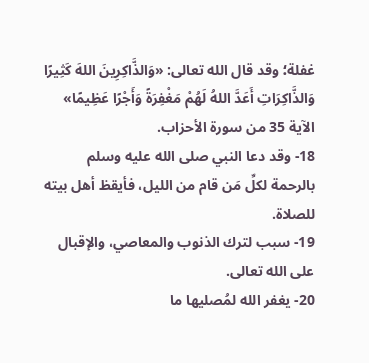غفلة؛ وقد قال الله تعالى: «وَالذَّاكِرِينَ اللهَ كَثِيرًا وَالذَّاكِرَاتِ أَعَدَّ اللهُ لَهُمْ مَغْفِرَةً وَأَجْرًا عَظِيمًا» الآية 35 من سورة الأحزاب.
18- وقد دعا النبي صلى الله عليه وسلم بالرحمة لكلِّ مَن قام من الليل، فأيقظ أهل بيته للصلاة.
19- سبب لترك الذنوب والمعاصي، والإقبال على الله تعالى.
20- يغفر الله لمُصليها ما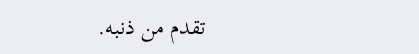تقدم من ذنبه.